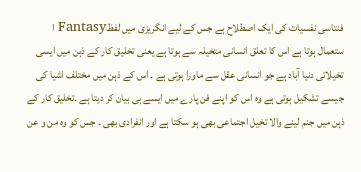فنتاسی نفسیات کی ایک اصطلاح ہے جس کے لیے انگریزی میں لفظFantasy ا ستعمال ہوتا ہے اس کا تعلق انسانی متخیلہ سے ہوتا ہے یعنی تخلیق کار کے ذہن میں ایسی تخیلاتی دنیا آباد ہے جو انسانی عقل سے ماورا ہوتی ہے ۔ اس کے ذہن میں مختلف اشیا کی جیسے تشکیل ہوتی ہے وہ اس کو اپنے فن پارے میں ایسے ہی بیان کر دیتا ہے ۔تخلیق کار کے ذہن میں جنم لینے والا تخیل اجتماعی بھی ہو سکتا ہے اور انفرادی بھی ۔ جس کو وہ من و عن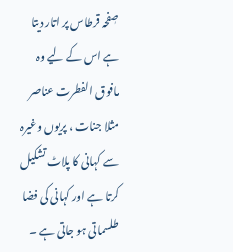صٖفحہ قرطاس پر اتار دیتا ہے اس کے لیے وہ مافوق الفطرت عناصر مثلا جنات ، پریوں وغیرہ سے کہانی کا پلاٹ تشکیل کرتا ہے اور کہانی کی فضا طلسماتی ہو جاتی ہے ۔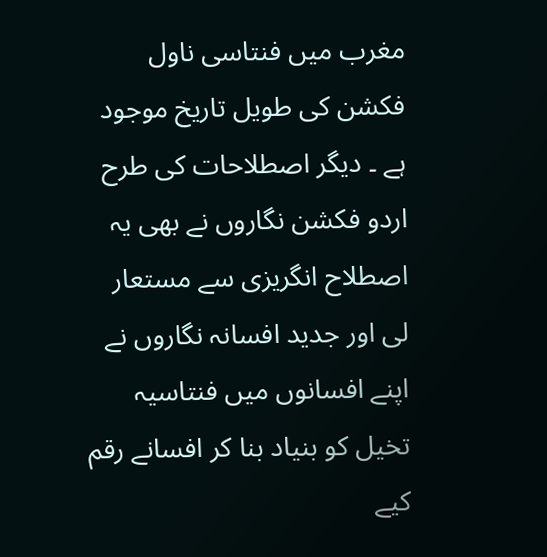مغرب میں فنتاسی ناول فکشن کی طویل تاریخ موجود ہے ۔ دیگر اصطلاحات کی طرح اردو فکشن نگاروں نے بھی یہ اصطلاح انگریزی سے مستعار لی اور جدید افسانہ نگاروں نے اپنے افسانوں میں فنتاسیہ تخیل کو بنیاد بنا کر افسانے رقم کیے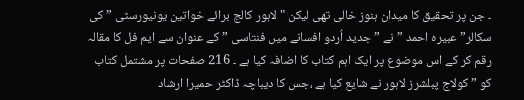۔ جن پر تحقیق کا میدان ہنوز خالی تھی لیکن "لاہور کالج برائے خواتین یونیورسٹی ” کی سکالر” عبیرہ احمد ” نے ” جدید اُردو افسانے میں فنتاسی ” کے عنوان سے ایم فل کا مقالہ رقم کر کے اس موضوع پر ایک اہم کتاب کا اضافہ کیا ہے ۔ 216 صفحات پر مشتمل کتاب کو ” کولاج پبلشرز لاہور نے شایع کیا ہے ،جس کا دیباچہ ڈاکٹر حمیرا ارشاد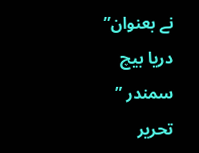نے بعنوان” دریا بیچ سمندر ” تحریر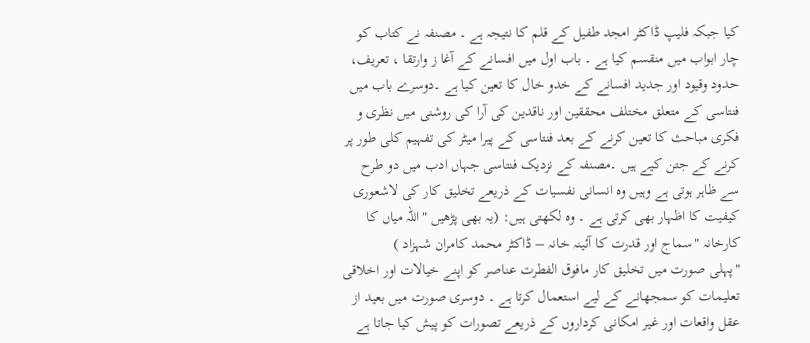کیا جبکہ فلیپ ڈاکٹر امجد طفیل کے قلم کا نتیجہ ہے ۔ مصنفہ نے کتاب کو چار ابواب میں منقسم کیا ہے ۔ باب اول میں افسانے کے آغا ز وارتقا ، تعریف، حدود وقیود اور جدید افسانے کے خدو خال کا تعین کیا ہے ۔دوسرے باب میں فنتاسی کے متعلق مختلف محققین اور ناقدین کی آرا کی روشنی میں نظری و فکری مباحث کا تعین کرنے کے بعد فنتاسی کے پیرا میٹر کی تفہیم کلی طور پر کرنے کے جتن کیے ہیں ۔مصنفہ کے نزدیک فنتاسی جہاں ادب میں دو طرح سے ظاہر ہوتی ہے وہیں وہ انسانی نفسیات کے ذریعے تخلیق کار کی لاشعوری کیفیت کا اظہار بھی کرتی ہے ۔ وہ لکھتی ہیں: (یہ بھی پڑھیں "اللہ میاں کا کارخانہ "سماج اور قدرت کا آئینہ خانہ – ڈاکٹر محمد کامران شہزاد )
"پہلی صورت میں تخلیق کار مافوق الفطرت عناصر کو اپنے خیالات اور اخلاقی تعلیمات کو سمجھانے کے لیے استعمال کرتا ہے ۔ دوسری صورت میں بعید از عقل واقعات اور غیر امکانی کرداروں کے ذریعے تصورات کو پیش کیا جاتا ہے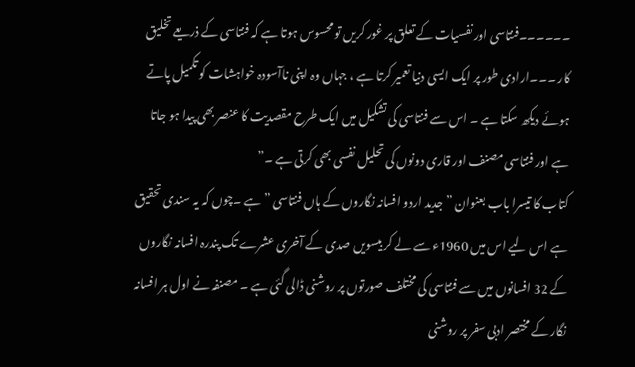۔۔۔۔۔۔فنتاسی اور نفسیات کے تعلق پر غور کریں تو محسوس ہوتا ہے کہ فنتاسی کے ذریعے تخلیق کار ۔۔۔ارادی طور پر ایک ایسی دنیا تعمیر کرتا ہے ، جہاں وہ اپنی ناآسودہ خواہشات کو تکمیل پاتے ہوئے دیکھ سکتا ہے ۔ اس سے فنتاسی کی تشکیل میں ایک طرح مقصدیت کا عنصر بھی پیدا ہو جاتا ہے اور فنتاسی مصنف اور قاری دونوں کی تحلیل نفسی بھی کرتی ہے ۔”
کتاب کا تیسرا باب بعنوان ” جدید اردو افسانہ نگاروں کے ہاں فنتاسی ” ہے ۔چوں کہ یہ سندی تحقیق ہے اس لیے اس میں 1960ء سے لے کر بیسویں صدی کے آخری عشرے تک پندرہ افسانہ نگاروں کے 32 افسانوں میں سے فنتاسی کی مختلف صورتوں پر روشنی ڈالی گئی ہے ۔ مصنفہ نے اول ہر افسانہ نگار کے مختصر ادبی سفر پر روشنی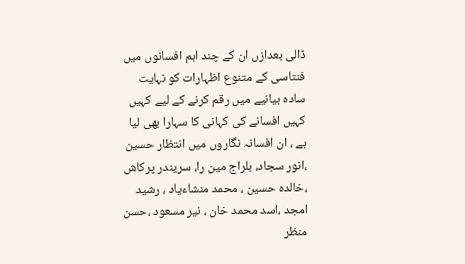ڈالی بعدازں ان کے چند اہم افسانوں میں فنتاسی کے متنوع اظہارات کو نہایت سادہ بیانیے میں رقم کرنے کے لیے کہیں کہیں افسانے کی کہانی کا سہارا بھی لیا ہے ، ان افسانہ نگاروں میں انتظار حسین ،انور سجاد، بلراج مین را، سریندر پرکاش ،خالدہ حسین ، محمد منشاءیاد ، رشید امجد ،اسد محمد خان ، نیر مسعود ،حسن منظر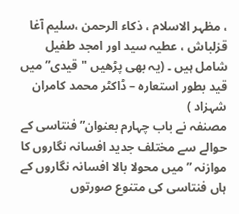، مظہر الاسلام ، ذکاء الرحمن ،سلیم آغا قزلباش ، عطیہ سید اور امجد طفیل شامل ہیں ۔ (یہ بھی پڑھیں "قیدی” میں قید بطور استعارہ – ڈاکٹر محمد کامران شہزاد )
مصنفہ نے باب چہارم بعنوان” فنتاسی کے حوالے سے مختلف جدید افسانہ نگاروں کا موازنہ ” میں محولا بالا افسانہ نگاروں کے ہاں فنتاسی کی متنوع صورتوں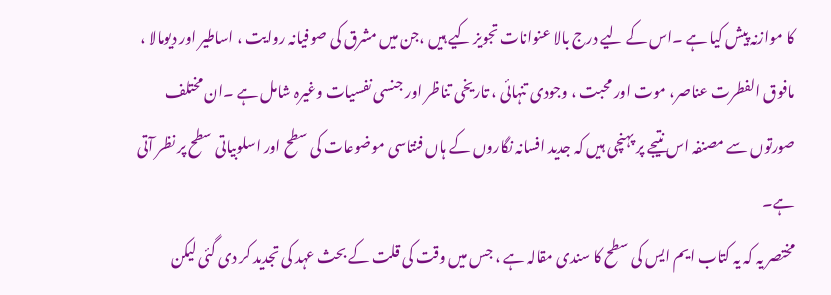کا موازنہ پیش کیا ہے ۔اس کے لیے درج بالا عنوانات تجویز کیے ہیں ،جن میں مشرق کی صوفیانہ روایت ، اساطیر اور دیومالا ، مافوق الفطرت عناصر، موت اور محبت ، وجودی تنہائی ، تاریخی تناظر اور جنسی نفسیات وغیرہ شامل ہے ۔ان مختلف صورتوں سے مصنفہ اس نتیجے پر پہنچی ہیں کہ جدید افسانہ نگاروں کے ہاں فنتاسی موضوعات کی سطح اور اسلوبیاتی سطح پر نظر آتی ہے۔
مختصر یہ کہ یہ کتاب ایم ایس کی سطح کا سندی مقالہ ہے ، جس میں وقت کی قلت کے بحث عہد کی تجدید کر دی گئی لیکن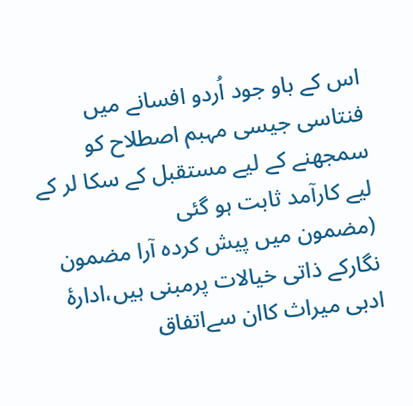اس کے باو جود اُردو افسانے میں فنتاسی جیسی مہبم اصطلاح کو سمجھنے کے لیے مستقبل کے سکا لر کے لیے کارآمد ثابت ہو گئی
(مضمون میں پیش کردہ آرا مضمون نگارکے ذاتی خیالات پرمبنی ہیں،ادارۂ ادبی میراث کاان سےاتفاق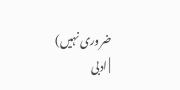ضروری نہیں)
| ادبی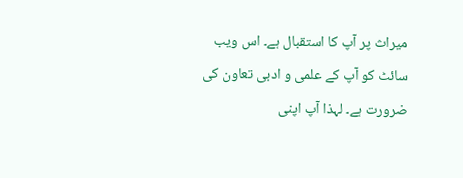میراث پر آپ کا استقبال ہے۔ اس ویب سائٹ کو آپ کے علمی و ادبی تعاون کی ضرورت ہے۔ لہذا آپ اپنی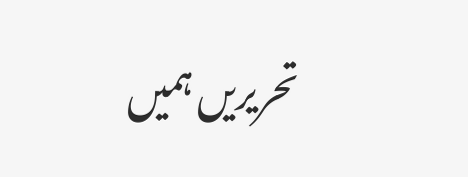تحریریں ہمیں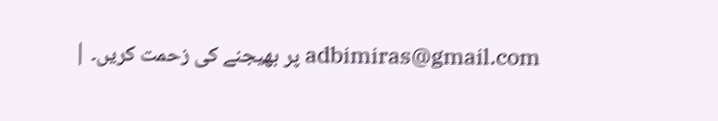adbimiras@gmail.com پر بھیجنے کی زحمت کریں۔ |